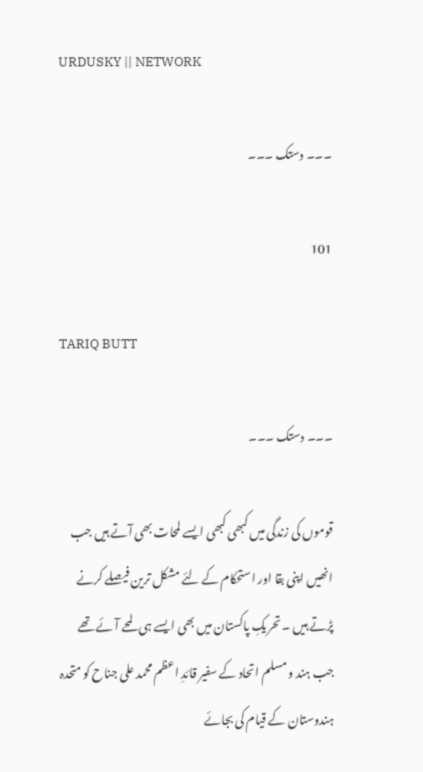URDUSKY || NETWORK

۔۔۔ دستک ۔۔۔

101

TARIQ BUTT

۔۔۔ دستک ۔۔۔

قوموں کی زندگی میں کبھی کبھی ایسے لمحات بھی آتے ہیں جب انھیں اپنی بقا اور استحکام کے لئے مشکل ترین فیصلے کرنے پڑتے ہیں ۔ تحریکِ پاکستان میں بھی ایسے ہی لمحے آئے تھے جب ہند و مسلم اتحاد کے سفیر قائدِ اعظم محمد علی جناح کو متحدہ ہندوستان کے قیام کی بجائے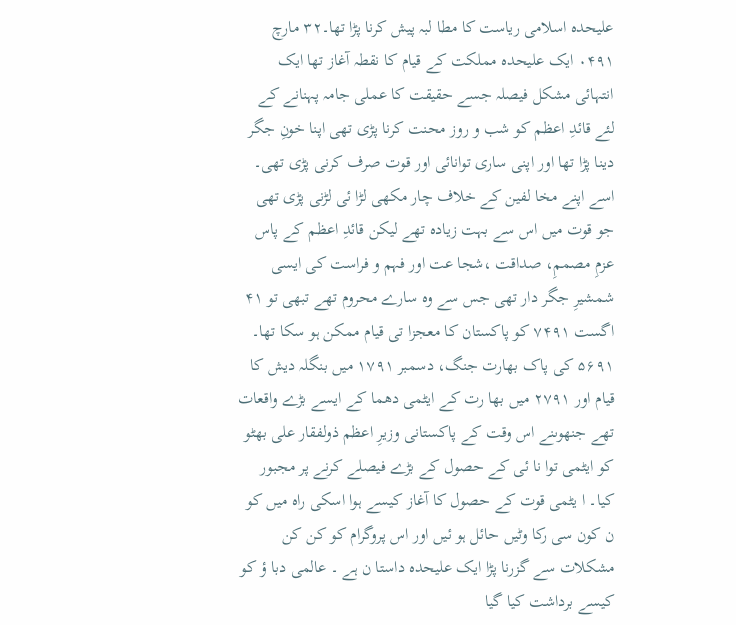علیحدہ اسلامی ریاست کا مطا لبہ پیش کرنا پڑا تھا۔۳۲ مارچ ۰۴۹۱ ایک علیحدہ مملکت کے قیام کا نقطہ آغاز تھا ایک انتہائی مشکل فیصلہ جسے حقیقت کا عملی جامہ پہنانے کے لئے قائدِ اعظم کو شب و روز محنت کرنا پڑی تھی اپنا خونِ جگر دینا پڑا تھا اور اپنی ساری توانائی اور قوت صرف کرنی پڑی تھی۔ اسے اپنے مخا لفین کے خلاف چار مکھی لڑا ئی لڑنی پڑی تھی جو قوت میں اس سے بہت زیادہ تھے لیکن قائدِ اعظم کے پاس عزمِ مصممِ، صداقت ،شجا عت اور فہم و فراست کی ایسی شمشیرِ جگر دار تھی جس سے وہ سارے محروم تھے تبھی تو ۴۱ اگست ۷۴۹۱ کو پاکستان کا معجزا تی قیام ممکن ہو سکا تھا۔
۵۶۹۱ کی پاک بھارت جنگ، دسمبر ۱۷۹۱ میں بنگلہ دیش کا قیام اور ۲۷۹۱ میں بھا رت کے ایٹمی دھما کے ایسے بڑے واقعات تھے جنھوںنے اس وقت کے پاکستانی وزیرِ اعظم ذولفقار علی بھٹو کو ایٹمی توا نا ئی کے حصول کے بڑے فیصلے کرنے پر مجبور کیا۔ ا یٹمی قوت کے حصول کا آغاز کیسے ہوا اسکی راہ میں کو ن کون سی رکا وٹیں حائل ہو ئیں اور اس پروگرام کو کن کن مشکلات سے گزرنا پڑا ایک علیحدہ داستا ن ہے ۔ عالمی دبا ؤ کو کیسے برداشت کیا گیا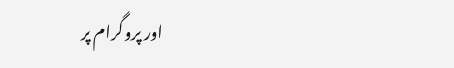اور پروگرام پر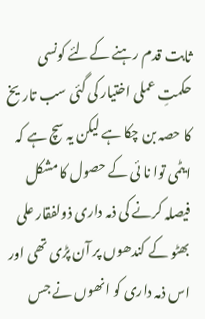ثابت قدم رہنے کےلئے کونسی حکمتِ عملی اختیار کی گئی سب تاریخ کا حصہ بن چکا ہے لیکن یہ سچ ہے کہ ایٹمی توا نا ئی کے حصول کا مشکل فیصلہ کرنے کی ذمہ داری ذولفقار علی بھٹو کے کندھوں پر آن پڑی تھی اور اس ذمہ داری کو انھوں نے جس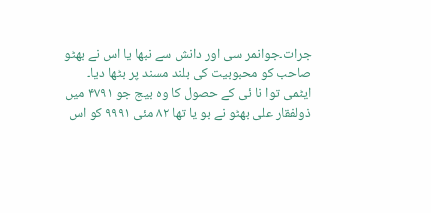جرات۔جوانمر سی اور دانش سے نبھا یا اس نے بھٹو صاحب کو محبوبیت کی بلند مسند پر بٹھا دیا۔ ایٹمی توا نا ئی کے حصول کا وہ بیج جو ۴۷۹۱ میں ذولفقار علی بھٹو نے بو یا تھا ۸۲ مئی ۹۹۹۱ کو اس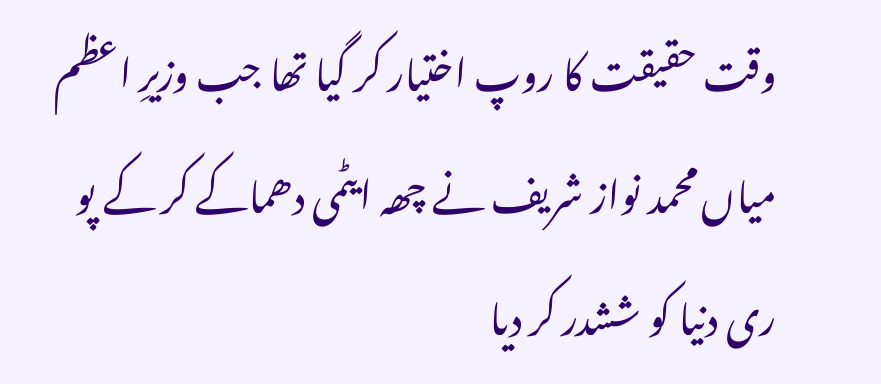وقت حقیقت کا روپ اختیار کر گیا تھا جب وزیرِ اعظم میاں محمد نواز شریف نے چھہ ایٹمی دھماکے کر کے پو ری دنیا کو ششدر کر دیا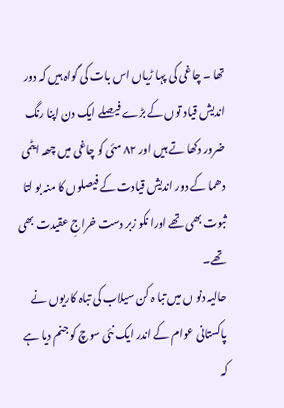تھا ۔ چاغی کی پہا ڑیاں اس بات کی گواہ ہیں کہ دور اندیش قیاد توں کے بڑے فیصلے ایک دن اپنا رنگ ضرور دکھا تے ہیں اور ۸۲ مئی کو چاغی میں چھہ ایٹمی دھما کے دور اندیش قیادت کے فیصلوں کا منہ بو لتا ثبوت بھی تھے اورا نکو زبر دست خراجِ عقیدت بھی تھے۔
حالیہ دنو ں میں تبا ہ کن سیلاب کی تباہ کاریوں نے پاکستانی عوام کے اندر ایک نئی سوچ کو جنم دیا ہے کہ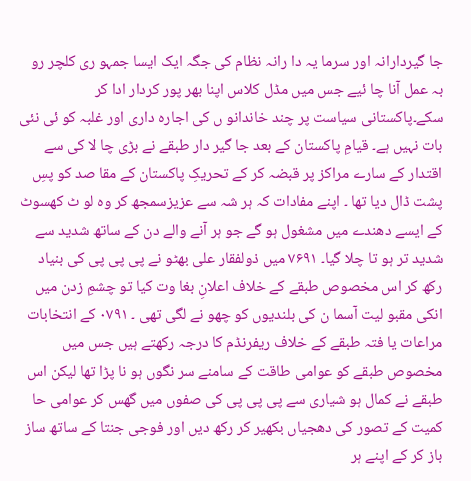جا گیردارانہ اور سرما یہ دا رانہ نظام کی جگہ ایک ایسا جمہو ری کلچر رو بہ عمل آنا چا ئیے جس میں مڈل کلاس اپنا بھر پور کردار ادا کر سکے۔پاکستانی سیاست پر چند خاندانو ں کی اجارہ داری اور غلبہ کو ئی نئی بات نہیں ہے۔ قیامِ پاکستان کے بعد جا گیر دار طبقے نے بڑی چا لا کی سے اقتدار کے سارے مراکز پر قبضہ کر کے تحریکِ پاکستان کے مقا صد کو پسِ پشت ڈال دیا تھا ۔ اپنے مفادات کہ ہر شہ سے عزیزسمجھ کر وہ لو ٹ کھسوٹ کے ایسے دھندے میں مشغول ہو گے جو ہر آنے والے دن کے ساتھ شدید سے شدید تر ہو تا چلا گیا۔ ۷۶۹۱ میں ذولفقار علی بھٹو نے پی پی پی کی بنیاد رکھ کر اس مخصوص طبقے کے خلاف اعلانِ بغا وت کیا تو چشمِ زدن میں انکی مقبو لیت آسما ن کی بلندیوں کو چھو نے لگی تھی ۔ ۰۷۹۱ کے انتخابات مراعات یا فتہ طبقے کے خلاف ریفرنڈم کا درجہ رکھتے ہیں جس میں مخصوص طبقے کو عوامی طاقت کے سامنے سر نگوں ہو نا پڑا تھا لیکن اس طبقے نے کمال ہو شیاری سے پی پی پی کی صفوں میں گھس کر عوامی حا کمیت کے تصور کی دھجیاں بکھیر کر رکھ دیں اور فوجی جنتا کے ساتھ ساز باز کر کے اپنے ہر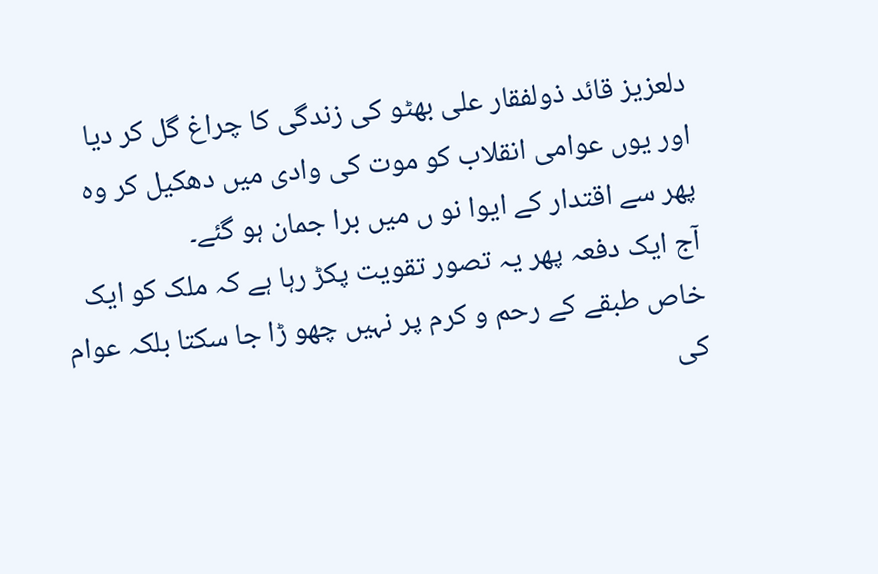دلعزیز قائد ذولفقار علی بھٹو کی زندگی کا چراغ گل کر دیا اور یوں عوامی انقلاب کو موت کی وادی میں دھکیل کر وہ پھر سے اقتدار کے ایوا نو ں میں برا جمان ہو گئے۔
آج ایک دفعہ پھر یہ تصور تقویت پکڑ رہا ہے کہ ملک کو ایک خاص طبقے کے رحم و کرم پر نہیں چھو ڑا جا سکتا بلکہ عوام کی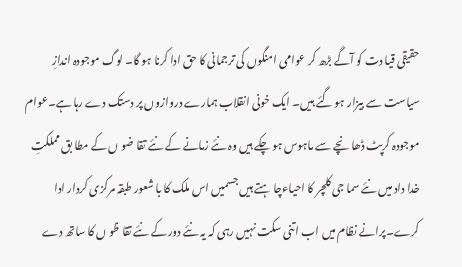حقیقی قیا دت کو آگے بڑھ کر عوامی امنگوں کی ترجمانی کا حق ادا کرنا ہو گا۔ لوگ موجودہ اندازِ سیاست سے بیزار ہو گئے ہیں۔ ایک خونی انقلاب ہمارے دروازوں پر دستک دے رہا ہے۔عوام موجودہ کرپٹ ڈھا نچے سے ماہوس ہو چکے ہیں وہ نئے زمانے کے نئے تقا ضو ں کے مطا بق مملکتِ خدا داد میں نئے سما جی کلچر کا احیاءچا ہتے ہیں جسمیں اس ملک کا با شعور طبقہ مرکزی کردار ادا کرے۔پرانے نظام میں اب اتنی سکت نہیں رہی کہ یہ نئے دور کے نئے تقا ظو ں کا ساتھ دے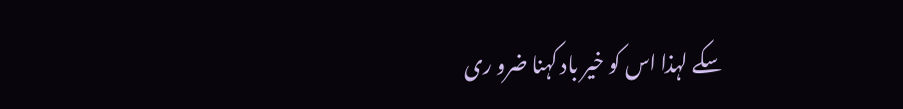سکے لہذا اس کو خیر باد کہنا ضرو ری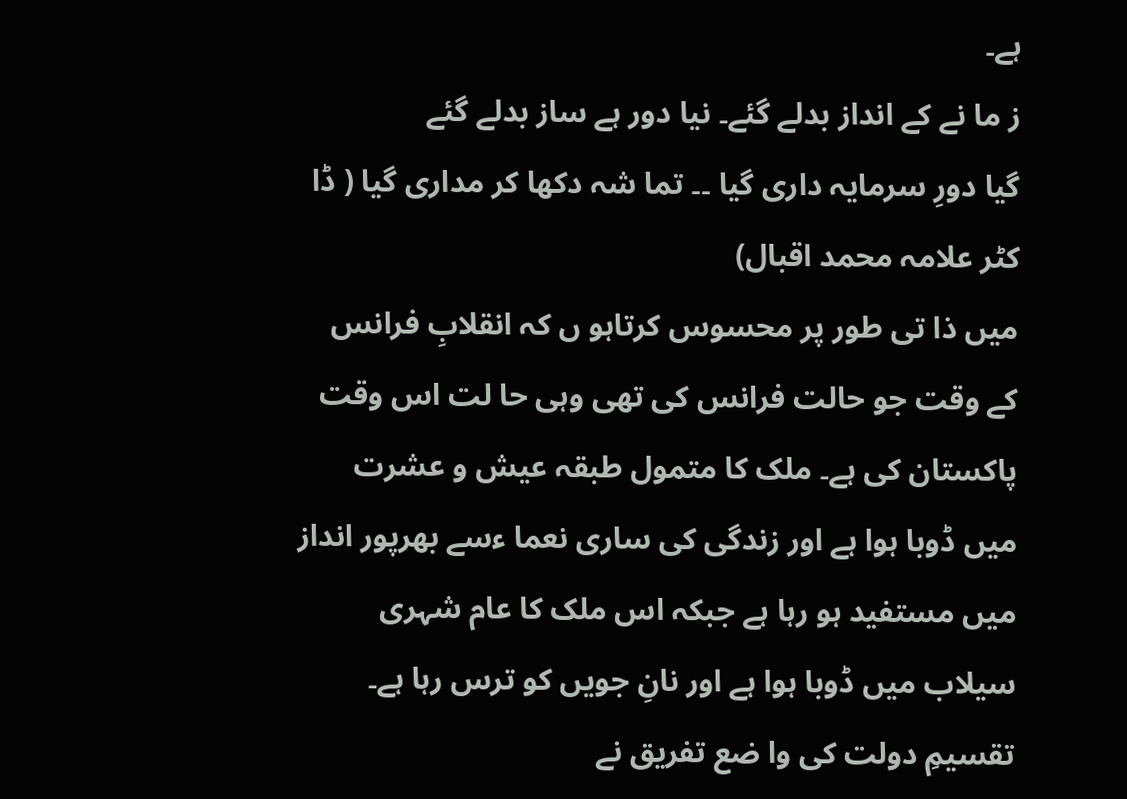ہے۔
ز ما نے کے انداز بدلے گئے۔ نیا دور ہے ساز بدلے گئے
گیا دورِ سرمایہ داری گیا ۔۔ تما شہ دکھا کر مداری گیا ( ڈا کٹر علامہ محمد اقبال)
میں ذا تی طور پر محسوس کرتاہو ں کہ انقلابِ فرانس کے وقت جو حالت فرانس کی تھی وہی حا لت اس وقت پاکستان کی ہے۔ ملک کا متمول طبقہ عیش و عشرت میں ڈوبا ہوا ہے اور زندگی کی ساری نعما ءسے بھرپور انداز میں مستفید ہو رہا ہے جبکہ اس ملک کا عام شہری سیلاب میں ڈوبا ہوا ہے اور نانِ جویں کو ترس رہا ہے۔ تقسیمِ دولت کی وا ضع تفریق نے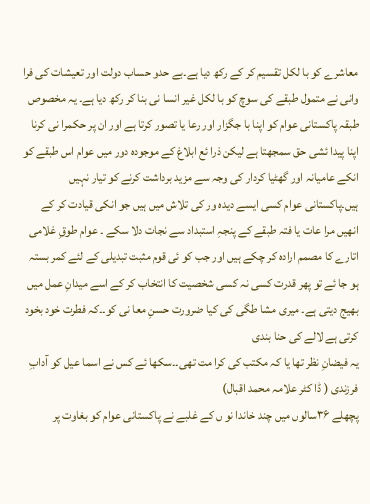معاشرے کو با لکل تقسیم کر کے رکھ دیا ہے۔بے حدو حساب دولت اور تعیشات کی فرا وانی نے متمول طبقے کی سوچ کو با لکل غیر انسا نی بنا کر رکھ دیا ہے۔ یہ مخصوص طبقہ پاکستانی عوام کو اپنا با جگزار اور رعا یا تصور کرتا ہے اور ان پر حکمرا نی کرنا اپنا پیدا ئشی حق سمجھتا ہے لیکن ذرا ئع ابلاغ کے موجودہ دور میں عوام اس طبقے کو انکے عامیانہ اور گھٹیا کردار کی وجہ سے مزید برداشت کرنے کو تیار نہیں ہیں۔پاکستانی عوام کسی ایسے دیدہ ور کی تلاش میں ہیں جو انکی قیادت کر کے انھیں مرا عات یا فتہ طبقے کے پنجہِ استبداد سے نجات دلا سکے ۔ عوام طوقِ غلامی اتارے کا مصمم ارادہ کر چکے ہیں اور جب کو ئی قوم مثبت تبدیلی کے لئے کمر بستہ ہو جا ئے تو پھر قدرت کسی نہ کسی شخصیت کا انتخاب کر کے اسے میدانِ عمل میں بھیج دیتی ہے۔ میری مشا طگی کی کیا ضرورت حسنِ معا نی کو۔۔کہ فطرت خود بخود کرتی ہے لالے کی حنا بندی
یہ فیضانِ نظر تھا یا کہ مکتب کی کرا مت تھی۔۔سکھا ئے کس نے اسما عیل کو آدابِ فرزندی ( ڈا کٹر علامہ محمد اقبال)
پچھلے ۳۶سالوں میں چند خاندا نو ں کے غلبے نے پاکستانی عوام کو بغاوت پر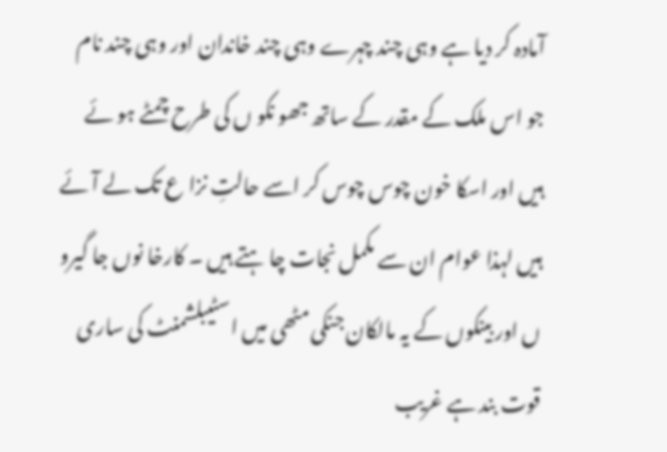آمادہ کر دیا ہے وہی چند چہرے وہی چند خاندان اور وہی چند نام جو اس ملک کے مقدر کے ساتھ جھو نکو ں کی طرح چمٹے ہو ئے ہیں اور اسکا خون چوس چوس کر اسے حالتِ نزا ع تک لے آئے ہیں لہذا عوام ان سے مکمل نجات چا ہتے ہیں ۔ کارخا نوں جا گیرو ں اور بینکوں کے یہ مالکان جنکی مٹھی میں اسٹیبلشمنٹ کی ساری قوت بند ہے غریب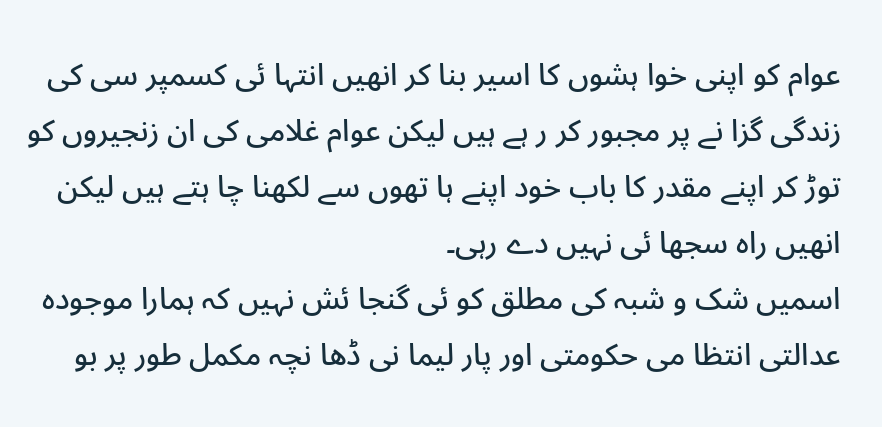عوام کو اپنی خوا ہشوں کا اسیر بنا کر انھیں انتہا ئی کسمپر سی کی زندگی گزا نے پر مجبور کر ر ہے ہیں لیکن عوام غلامی کی ان زنجیروں کو توڑ کر اپنے مقدر کا باب خود اپنے ہا تھوں سے لکھنا چا ہتے ہیں لیکن انھیں راہ سجھا ئی نہیں دے رہی۔
اسمیں شک و شبہ کی مطلق کو ئی گنجا ئش نہیں کہ ہمارا موجودہ عدالتی انتظا می حکومتی اور پار لیما نی ڈھا نچہ مکمل طور پر بو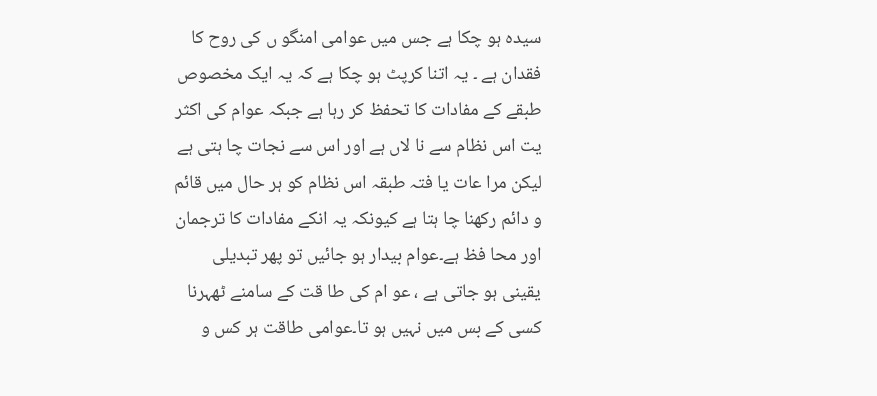سیدہ ہو چکا ہے جس میں عوامی امنگو ں کی روح کا فقدان ہے ۔ یہ اتنا کرپٹ ہو چکا ہے کہ یہ ایک مخصوص طبقے کے مفادات کا تحفظ کر رہا ہے جبکہ عوام کی اکثر یت اس نظام سے نا لاں ہے اور اس سے نجات چا ہتی ہے لیکن مرا عات یا فتہ طبقہ اس نظام کو ہر حال میں قائم و دائم رکھنا چا ہتا ہے کیونکہ یہ انکے مفادات کا ترجمان اور محا فظ ہے۔عوام بیدار ہو جائیں تو پھر تبدیلی یقینی ہو جاتی ہے ، عو ام کی طا قت کے سامنے ٹھہرنا کسی کے بس میں نہیں ہو تا۔عوامی طاقت ہر کس و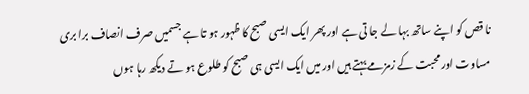نا قص کو اپنے ساتھ بہا لے جا تی ہے اور پھر ایک ایسی صبح کا ظہور ہو تا ہے جسمیں صرف انصاف برا بری مساوت اور محبت کے زمزمے بہتے ہیں اور میں ایک ایسی ہی صبح کو طلوع ہو تے دیکھ رہا ہوں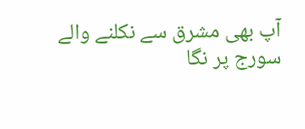آپ بھی مشرق سے نکلنے والے سورج پر نگا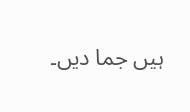ہیں جما دیں۔